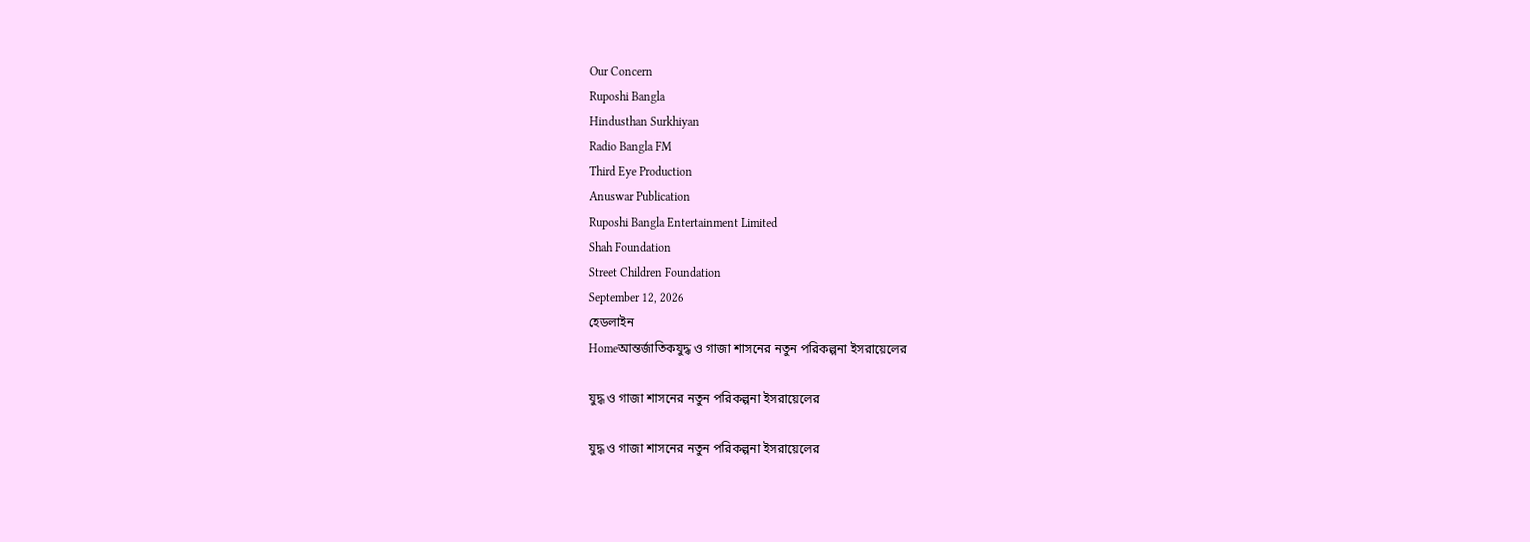Our Concern
Ruposhi Bangla
Hindusthan Surkhiyan
Radio Bangla FM
Third Eye Production
Anuswar Publication
Ruposhi Bangla Entertainment Limited
Shah Foundation
Street Children Foundation
September 12, 2026
হেডলাইন
Homeআন্তর্জাতিকযুদ্ধ ও গাজা শাসনের নতুন পরিকল্পনা ইসরায়েলের

যুদ্ধ ও গাজা শাসনের নতুন পরিকল্পনা ইসরায়েলের

যুদ্ধ ও গাজা শাসনের নতুন পরিকল্পনা ইসরায়েলের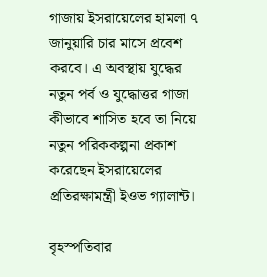গাজায় ইসরায়েলের হামলা ৭ জানুয়ারি চার মাসে প্রবেশ করবে। এ অবস্থায় যুদ্ধের নতুন পর্ব ও যুদ্ধোত্তর গাজা কীভাবে শাসিত হবে তা নিয়ে নতুন পরিককল্পনা প্রকাশ করেছেন ইসরায়েলের প্রতিরক্ষামন্ত্রী ইওভ গ্যালান্ট।

বৃহস্পতিবার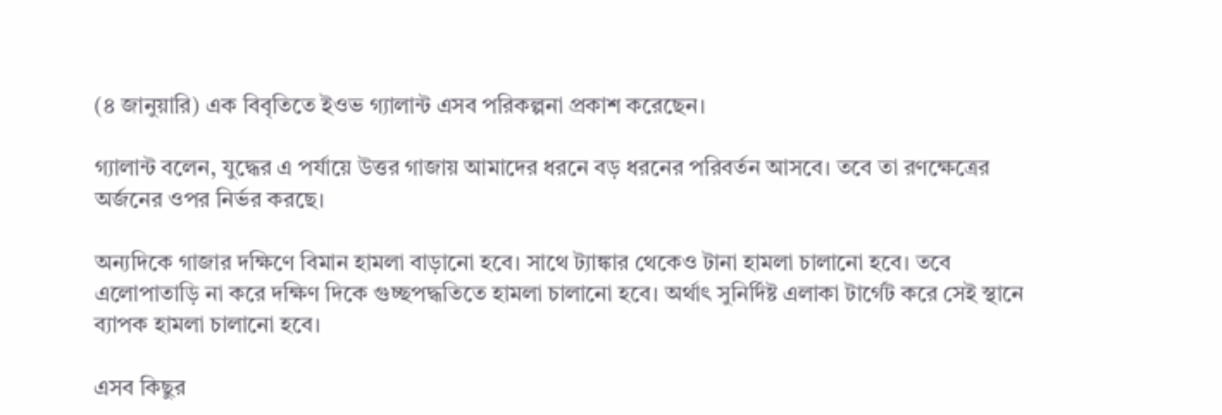(৪ জানুয়ারি) এক বিবৃতিতে ইওভ গ্যালান্ট এসব পরিকল্পনা প্রকাশ করেছেন।

গ্যালান্ট বলেন, যুদ্ধের এ পর্যায়ে উত্তর গাজায় আমাদের ধরনে বড় ধরনের পরিবর্তন আসবে। তবে তা রণক্ষেত্রের অর্জনের ওপর নির্ভর করছে।

অন্যদিকে গাজার দক্ষিণে বিমান হামলা বাড়ানো হবে। সাথে ট্যাঙ্কার থেকেও টানা হামলা চালানো হবে। তবে এলোপাতাড়ি না করে দক্ষিণ দিকে গুচ্ছপদ্ধতিতে হামলা চালানো হবে। অর্থাৎ সুনির্দিষ্ট এলাকা টার্গেট করে সেই স্থানে ব্যাপক হামলা চালানো হবে।

এসব কিছুর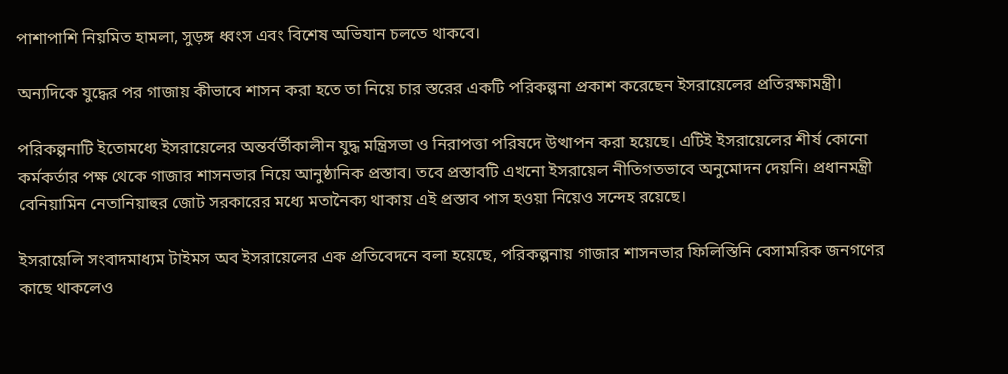পাশাপাশি নিয়মিত হামলা, সুড়ঙ্গ ধ্বংস এবং বিশেষ অভিযান চলতে থাকবে।

অন্যদিকে যুদ্ধের পর গাজায় কীভাবে শাসন করা হতে তা নিয়ে চার স্তরের একটি পরিকল্পনা প্রকাশ করেছেন ইসরায়েলের প্রতিরক্ষামন্ত্রী।

পরিকল্পনাটি ইতোমধ্যে ইসরায়েলের অন্তর্বর্তীকালীন যুদ্ধ মন্ত্রিসভা ও নিরাপত্তা পরিষদে উত্থাপন করা হয়েছে। এটিই ইসরায়েলের শীর্ষ কোনো কর্মকর্তার পক্ষ থেকে গাজার শাসনভার নিয়ে আনুষ্ঠানিক প্রস্তাব। তবে প্রস্তাবটি এখনো ইসরায়েল নীতিগতভাবে অনুমোদন দেয়নি। প্রধানমন্ত্রী বেনিয়ামিন নেতানিয়াহুর জোট সরকারের মধ্যে মতানৈক্য থাকায় এই প্রস্তাব পাস হওয়া নিয়েও সন্দেহ রয়েছে।

ইসরায়েলি সংবাদমাধ্যম টাইমস অব ইসরায়েলের এক প্রতিবেদনে বলা হয়েছে, পরিকল্পনায় গাজার শাসনভার ফিলিস্তিনি বেসামরিক জনগণের কাছে থাকলেও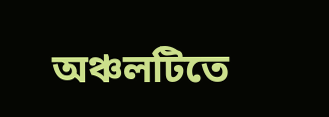অঞ্চলটিতে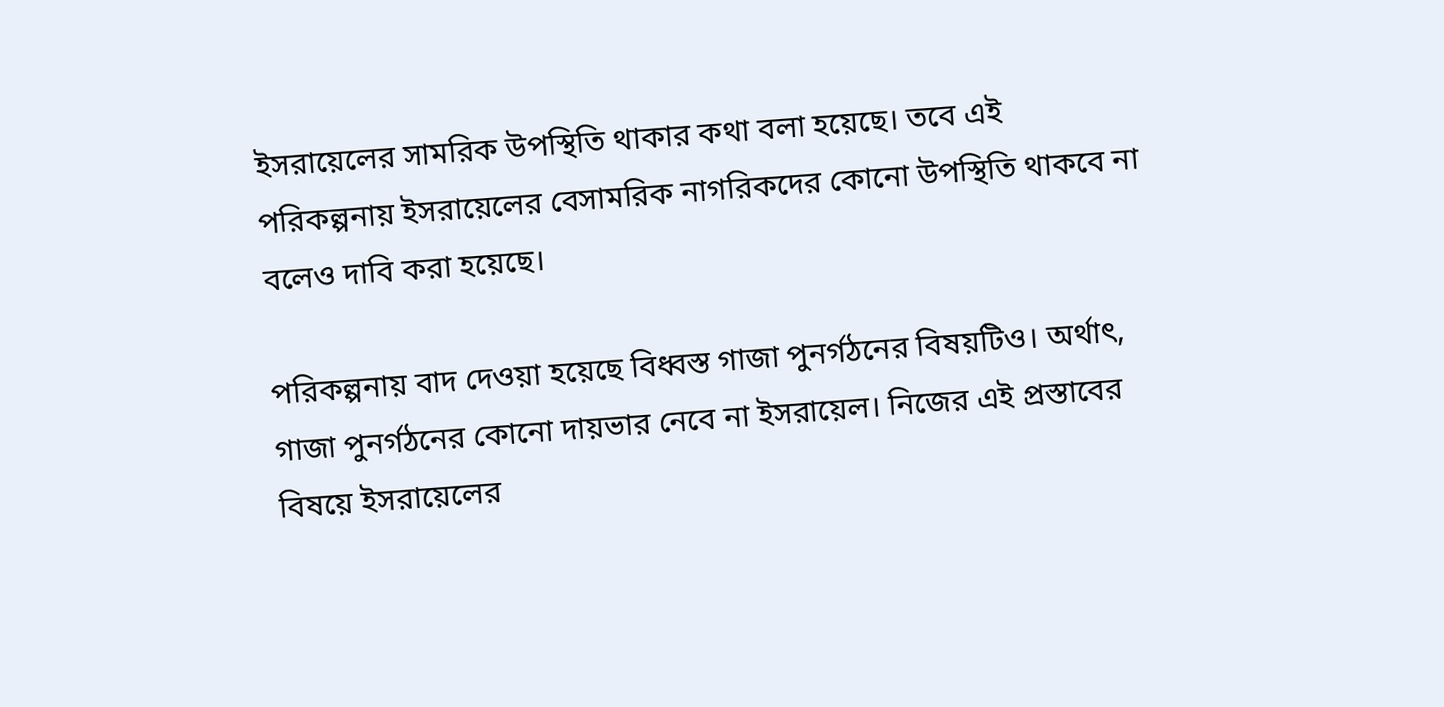ইসরায়েলের সামরিক উপস্থিতি থাকার কথা বলা হয়েছে। তবে এই পরিকল্পনায় ইসরায়েলের বেসামরিক নাগরিকদের কোনো উপস্থিতি থাকবে না বলেও দাবি করা হয়েছে।

পরিকল্পনায় বাদ দেওয়া হয়েছে বিধ্বস্ত গাজা পুনর্গঠনের বিষয়টিও। অর্থাৎ, গাজা পুনর্গঠনের কোনো দায়ভার নেবে না ইসরায়েল। নিজের এই প্রস্তাবের বিষয়ে ইসরায়েলের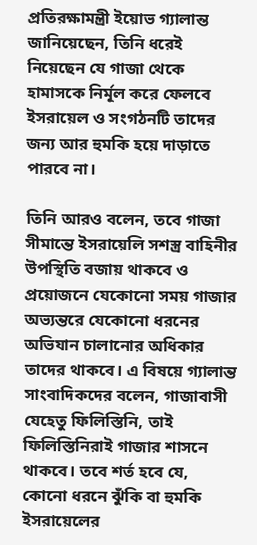প্রতিরক্ষামন্ত্রী ইয়োভ গ্যালান্ত জানিয়েছেন, তিনি ধরেই নিয়েছেন যে গাজা থেকে হামাসকে নির্মূল করে ফেলবে ইসরায়েল ও সংগঠনটি তাদের জন্য আর হুমকি হয়ে দাড়াতে পারবে না।

তিনি আরও বলেন, তবে গাজা সীমান্তে ইসরায়েলি সশস্ত্র বাহিনীর উপস্থিতি বজায় থাকবে ও প্রয়োজনে যেকোনো সময় গাজার অভ্যন্তরে যেকোনো ধরনের অভিযান চালানোর অধিকার তাদের থাকবে। এ বিষয়ে গ্যালান্ত সাংবাদিকদের বলেন, গাজাবাসী যেহেতু ফিলিস্তিনি, তাই ফিলিস্তিনিরাই গাজার শাসনে থাকবে। তবে শর্ত হবে যে, কোনো ধরনে ঝুঁকি বা হুমকি ইসরায়েলের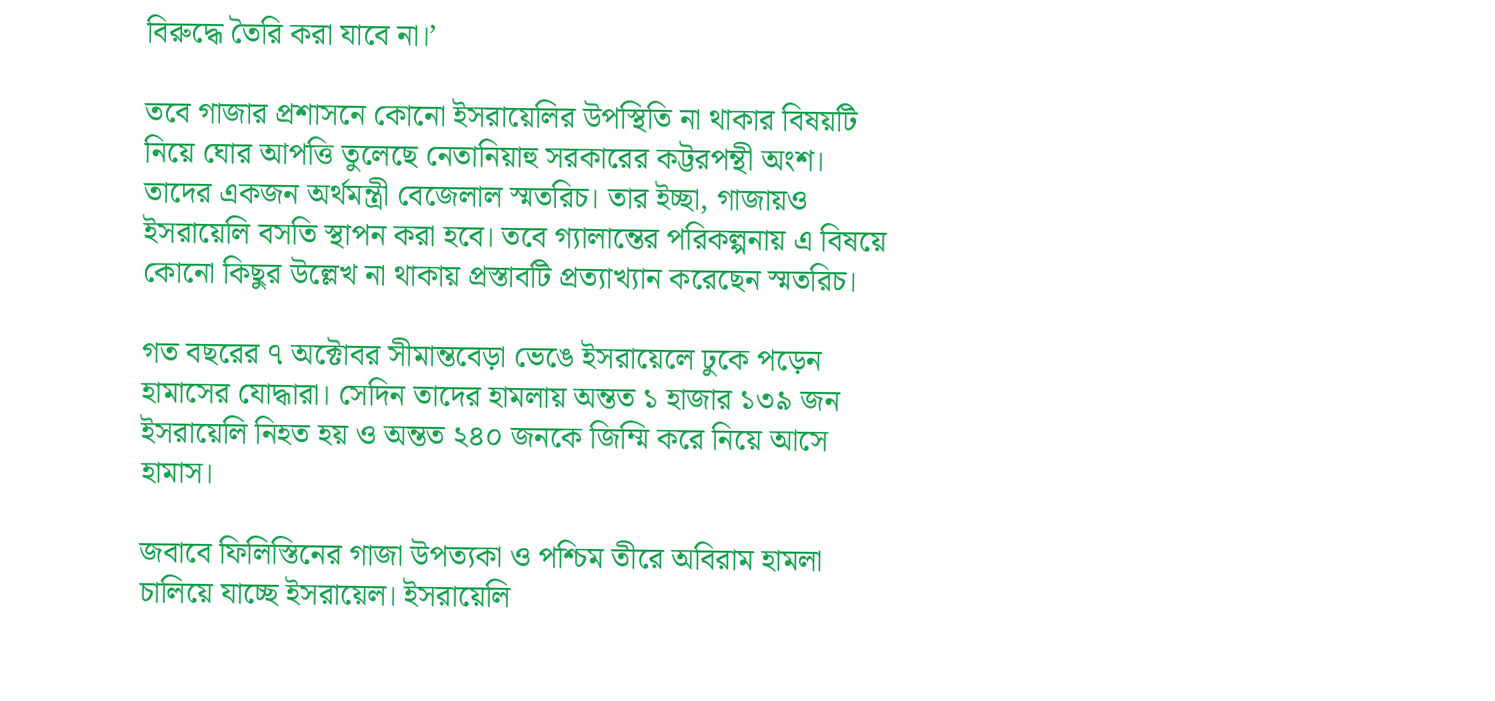বিরুদ্ধে তৈরি করা যাবে না।’

তবে গাজার প্রশাসনে কোনো ইসরায়েলির উপস্থিতি না থাকার বিষয়টি নিয়ে ঘোর আপত্তি তুলেছে নেতানিয়াহু সরকারের কট্টরপন্থী অংশ। তাদের একজন অর্থমন্ত্রী বেজেলাল স্মতরিচ। তার ইচ্ছা, গাজায়ও ইসরায়েলি বসতি স্থাপন করা হবে। তবে গ্যালান্তের পরিকল্পনায় এ বিষয়ে কোনো কিছুর উল্লেখ না থাকায় প্রস্তাবটি প্রত্যাখ্যান করেছেন স্মতরিচ।

গত বছরের ৭ অক্টোবর সীমান্তবেড়া ভেঙে ইসরায়েলে ঢুকে পড়েন হামাসের যোদ্ধারা। সেদিন তাদের হামলায় অন্তত ১ হাজার ১৩৯ জন ইসরায়েলি নিহত হয় ও অন্তত ২৪০ জনকে জিম্মি করে নিয়ে আসে হামাস।

জবাবে ফিলিস্তিনের গাজা উপত্যকা ও পশ্চিম তীরে অবিরাম হামলা চালিয়ে যাচ্ছে ইসরায়েল। ইসরায়েলি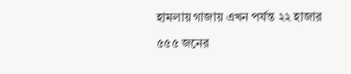হামলায় গাজায় এখন পর্যন্ত ২২ হাজার ৫৫৫ জনের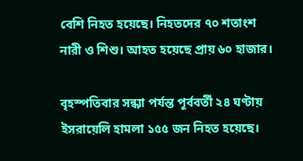বেশি নিহত হয়েছে। নিহতদের ৭০ শতাংশ নারী ও শিশু। আহত হয়েছে প্রায় ৬০ হাজার।

বৃহস্পতিবার সন্ধ্যা পর্যন্ত পূর্ববর্তী ২৪ ঘণ্টায় ইসরায়েলি হামলা ১৫৫ জন নিহত হয়েছে।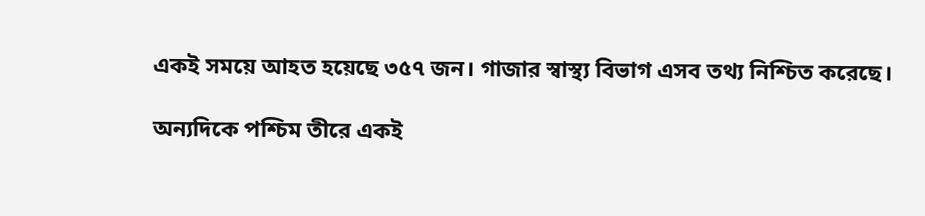একই সময়ে আহত হয়েছে ৩৫৭ জন। গাজার স্বাস্থ্য বিভাগ এসব তথ্য নিশ্চিত করেছে।

অন্যদিকে পশ্চিম তীরে একই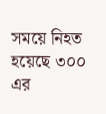সময়ে নিহত হয়েছে ৩০০ এর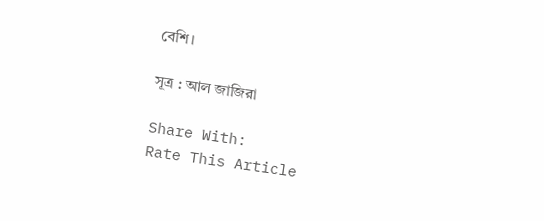বেশি।

সূত্র : আল জাজিরা

Share With:
Rate This Article